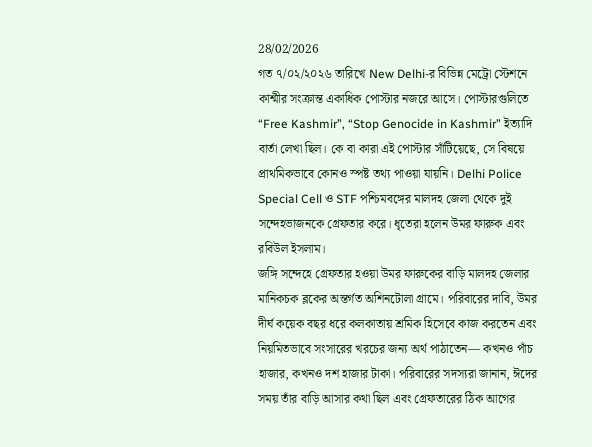28/02/2026
গত ৭/০২/২০২৬ তারিখে New Delhi-র বিভিন্ন মেট্রো স্টেশনে কাশ্মীর সংক্রান্ত একাধিক পোস্টার নজরে আসে। পোস্টারগুলিতে “Free Kashmir”, “Stop Genocide in Kashmir” ইত্যাদি বার্তা লেখা ছিল। কে বা কারা এই পোস্টার সাঁটিয়েছে, সে বিষয়ে প্রাথমিকভাবে কোনও স্পষ্ট তথ্য পাওয়া যায়নি। Delhi Police Special Cell ও STF পশ্চিমবঙ্গের মালদহ জেলা থেকে দুই সন্দেহভাজনকে গ্রেফতার করে। ধৃতেরা হলেন উমর ফারুক এবং রবিউল ইসলাম।
জঙ্গি সন্দেহে গ্রেফতার হওয়া উমর ফারুকের বাড়ি মালদহ জেলার মানিকচক ব্লকের অন্তর্গত অশিনটোলা গ্রামে। পরিবারের দাবি, উমর দীর্ঘ কয়েক বছর ধরে কলকাতায় শ্রমিক হিসেবে কাজ করতেন এবং নিয়মিতভাবে সংসারের খরচের জন্য অর্থ পাঠাতেন— কখনও পাঁচ হাজার, কখনও দশ হাজার টাকা। পরিবারের সদস্যরা জানান, ঈদের সময় তাঁর বাড়ি আসার কথা ছিল এবং গ্রেফতারের ঠিক আগের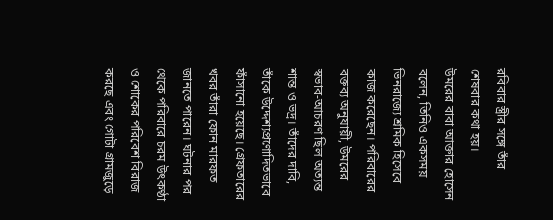রবিবার স্ত্রীর সঙ্গে তাঁর শেষবার কথা হয়।
উমরের বাবা আক্তার হোসেন বলেন, তিনিও একসময় ভিনরাজ্যে শ্রমিক হিসেবে কাজ করেছেন। পরিবারের বক্তব্য অনুযায়ী, উমরের স্বভাব-আচরণ ছিল অত্যন্ত শান্ত ও ভদ্র। তাঁদের দাবি, তাঁকে উদ্দেশ্যপ্রণোদিতভাবে ফাঁসানো হয়েছে। গ্রেফতারের খবর তাঁরা ফোন মারফত জানতে পারেন। ঘটনার পর থেকে পরিবারে চরম উৎকণ্ঠা ও শোকের পরিবেশ বিরাজ করছে এবং গোটা গ্রামজুড়ে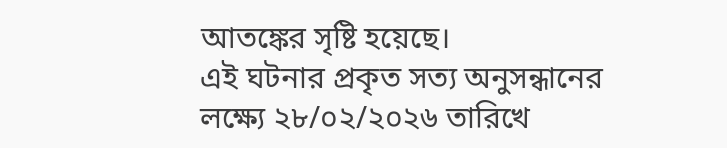আতঙ্কের সৃষ্টি হয়েছে।
এই ঘটনার প্রকৃত সত্য অনুসন্ধানের লক্ষ্যে ২৮/০২/২০২৬ তারিখে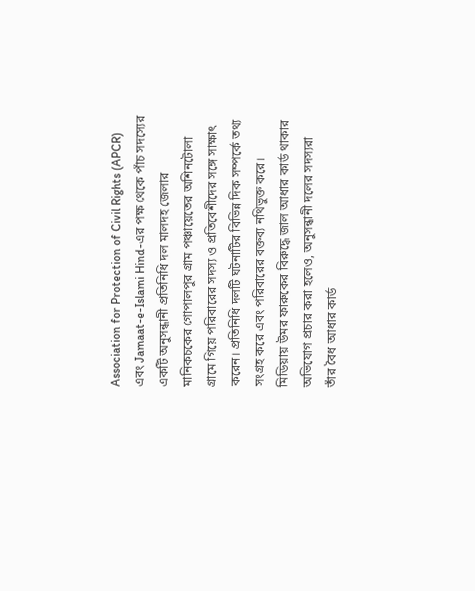Association for Protection of Civil Rights (APCR) এবং Jamaat-e-Islami Hind-এর পক্ষ থেকে পাঁচ সদস্যের একটি অনুসন্ধানী প্রতিনিধি দল মালদহ জেলার মানিকচকের গোপালপুর গ্রাম পঞ্চায়েতের অশিনটোলা গ্রামে গিয়ে পরিবারের সদস্য ও প্রতিবেশীদের সঙ্গে সাক্ষাৎ করেন। প্রতিনিধি দলটি ঘটনাটির বিভিন্ন দিক সম্পর্কে তথ্য সংগ্রহ করে এবং পরিবারের বক্তব্য নথিভুক্ত করে।
মিডিয়ায় উমর ফারুকের বিরুদ্ধে জাল আধার কার্ড থাকার অভিযোগ প্রচার করা হলেও, অনুসন্ধানী দলের সদস্যরা তাঁর বৈধ আধার কার্ড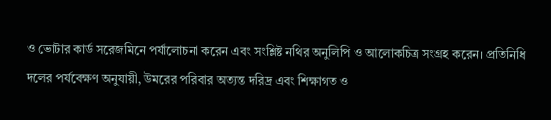ও ভোটার কার্ড সরেজমিনে পর্যালোচনা করেন এবং সংশ্লিষ্ট নথির অনুলিপি ও আলোকচিত্র সংগ্রহ করেন। প্রতিনিধি দলের পর্যবেক্ষণ অনুযায়ী, উমরের পরিবার অত্যন্ত দরিদ্র এবং শিক্ষাগত ও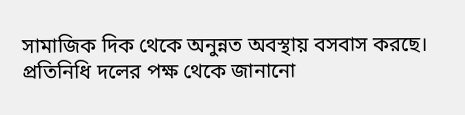সামাজিক দিক থেকে অনুন্নত অবস্থায় বসবাস করছে।
প্রতিনিধি দলের পক্ষ থেকে জানানো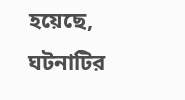হয়েছে, ঘটনাটির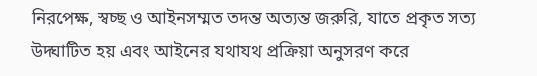নিরপেক্ষ, স্বচ্ছ ও আইনসম্মত তদন্ত অত্যন্ত জরুরি, যাতে প্রকৃত সত্য উদ্ঘাটিত হয় এবং আইনের যথাযথ প্রক্রিয়া অনুসরণ করে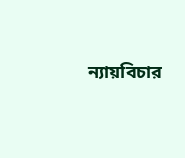ন্যায়বিচার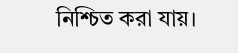নিশ্চিত করা যায়।